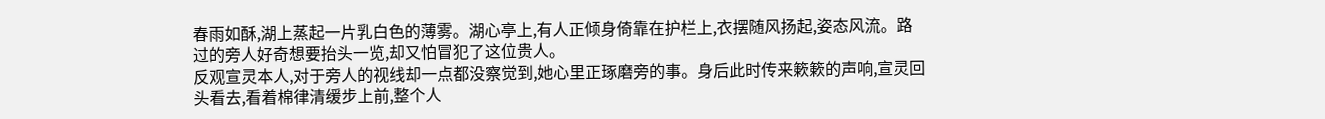春雨如酥,湖上蒸起一片乳白色的薄雾。湖心亭上,有人正倾身倚靠在护栏上,衣摆随风扬起,姿态风流。路过的旁人好奇想要抬头一览,却又怕冒犯了这位贵人。
反观宣灵本人,对于旁人的视线却一点都没察觉到,她心里正琢磨旁的事。身后此时传来簌簌的声响,宣灵回头看去,看着棉律清缓步上前,整个人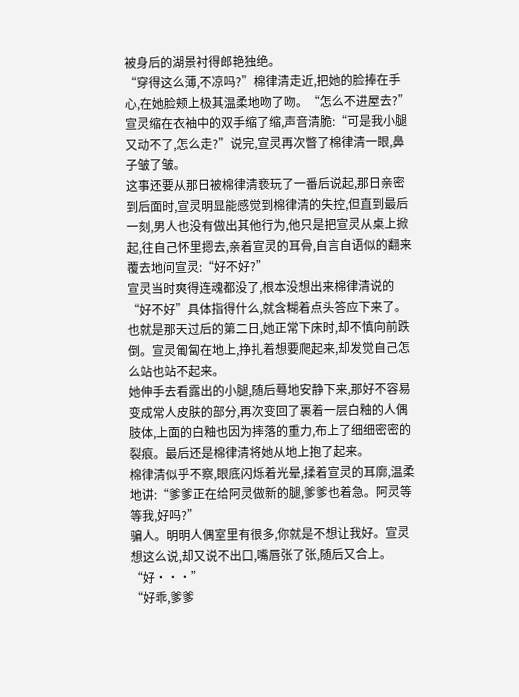被身后的湖景衬得郎艳独绝。
“穿得这么薄,不凉吗?”棉律清走近,把她的脸捧在手心,在她脸颊上极其温柔地吻了吻。“怎么不进屋去?”
宣灵缩在衣袖中的双手缩了缩,声音清脆:“可是我小腿又动不了,怎么走?”说完,宣灵再次瞥了棉律清一眼,鼻子皱了皱。
这事还要从那日被棉律清亵玩了一番后说起,那日亲密到后面时,宣灵明显能感觉到棉律清的失控,但直到最后一刻,男人也没有做出其他行为,他只是把宣灵从桌上掀起,往自己怀里摁去,亲着宣灵的耳骨,自言自语似的翻来覆去地问宣灵:“好不好?”
宣灵当时爽得连魂都没了,根本没想出来棉律清说的“好不好”具体指得什么,就含糊着点头答应下来了。
也就是那天过后的第二日,她正常下床时,却不慎向前跌倒。宣灵匍匐在地上,挣扎着想要爬起来,却发觉自己怎么站也站不起来。
她伸手去看露出的小腿,随后蓦地安静下来,那好不容易变成常人皮肤的部分,再次变回了裹着一层白釉的人偶肢体,上面的白釉也因为摔落的重力,布上了细细密密的裂痕。最后还是棉律清将她从地上抱了起来。
棉律清似乎不察,眼底闪烁着光晕,揉着宣灵的耳廓,温柔地讲:“爹爹正在给阿灵做新的腿,爹爹也着急。阿灵等等我,好吗?”
骗人。明明人偶室里有很多,你就是不想让我好。宣灵想这么说,却又说不出口,嘴唇张了张,随后又合上。
“好···”
“好乖,爹爹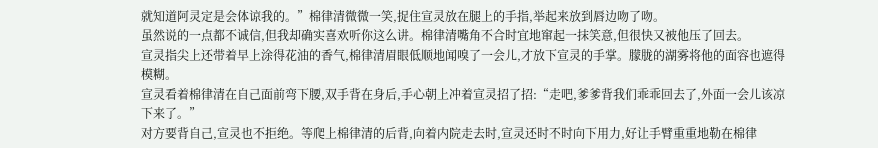就知道阿灵定是会体谅我的。”棉律清微微一笑,捉住宣灵放在腿上的手指,举起来放到唇边吻了吻。
虽然说的一点都不诚信,但我却确实喜欢听你这么讲。棉律清嘴角不合时宜地窜起一抹笑意,但很快又被他压了回去。
宣灵指尖上还带着早上涂得花油的香气,棉律清眉眼低顺地闻嗅了一会儿,才放下宣灵的手掌。朦胧的湖雾将他的面容也遮得模糊。
宣灵看着棉律清在自己面前弯下腰,双手背在身后,手心朝上冲着宣灵招了招:“走吧,爹爹背我们乖乖回去了,外面一会儿该凉下来了。”
对方要背自己,宣灵也不拒绝。等爬上棉律清的后背,向着内院走去时,宣灵还时不时向下用力,好让手臂重重地勒在棉律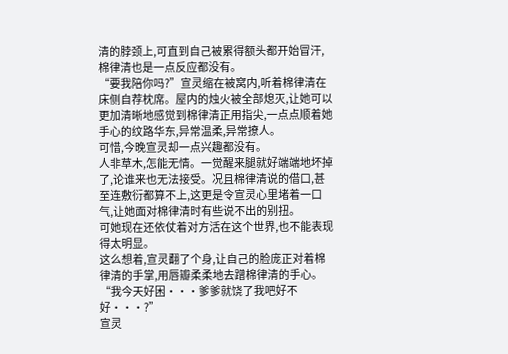清的脖颈上,可直到自己被累得额头都开始冒汗,棉律清也是一点反应都没有。
“要我陪你吗?”宣灵缩在被窝内,听着棉律清在床侧自荐枕席。屋内的烛火被全部熄灭,让她可以更加清晰地感觉到棉律清正用指尖,一点点顺着她手心的纹路华东,异常温柔,异常撩人。
可惜,今晚宣灵却一点兴趣都没有。
人非草木,怎能无情。一觉醒来腿就好端端地坏掉了,论谁来也无法接受。况且棉律清说的借口,甚至连敷衍都算不上,这更是令宣灵心里堵着一口气,让她面对棉律清时有些说不出的别扭。
可她现在还依仗着对方活在这个世界,也不能表现得太明显。
这么想着,宣灵翻了个身,让自己的脸庞正对着棉律清的手掌,用唇瓣柔柔地去蹭棉律清的手心。“我今天好困···爹爹就饶了我吧好不好···?”
宣灵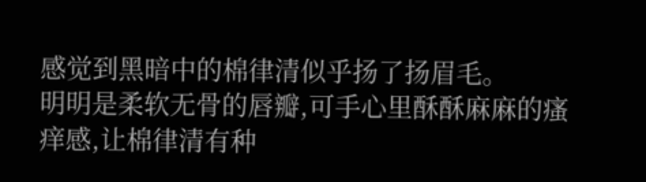感觉到黑暗中的棉律清似乎扬了扬眉毛。
明明是柔软无骨的唇瓣,可手心里酥酥麻麻的瘙痒感,让棉律清有种